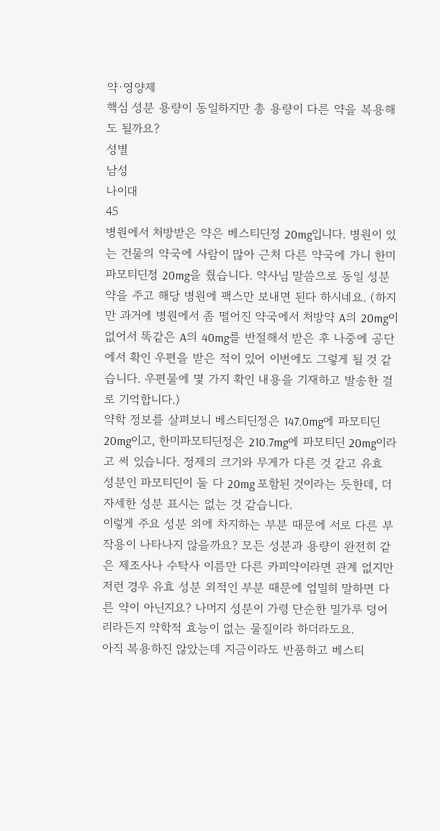약·영양제
핵심 성분 용량이 동일하지만 총 용량이 다른 약을 복용해도 될까요?
성별
남성
나이대
45
병원에서 처방받은 약은 베스티딘정 20mg입니다. 병원이 있는 건물의 약국에 사람이 많아 근처 다른 약국에 가니 한미파모티딘정 20mg을 줬습니다. 약사님 말씀으로 동일 성분 약을 주고 해당 병원에 팩스만 보내면 된다 하시네요. (하지만 과거에 병원에서 좀 떨어진 약국에서 처방약 A의 20mg이 없어서 똑같은 A의 40mg를 반절해서 받은 후 나중에 공단에서 확인 우편을 받은 적이 있어 이번에도 그렇게 될 것 같습니다. 우편물에 몇 가지 확인 내용을 기재하고 발송한 걸로 기억합니다.)
약학 정보를 살펴보니 베스티딘정은 147.0mg에 파모티딘 20mg이고, 한미파모티딘정은 210.7mg에 파모티딘 20mg이라고 써 있습니다. 정제의 크기와 무게가 다른 것 같고 유효 성분인 파모티딘이 둘 다 20mg 포함된 것이라는 듯한데, 더 자세한 성분 표시는 없는 것 같습니다.
이렇게 주요 성분 외에 차지하는 부분 때문에 서로 다른 부작용이 나타나지 않을까요? 모든 성분과 용량이 완전히 같은 제조사나 수탁사 이름만 다른 카피약이라면 관계 없지만 저런 경우 유효 성분 외적인 부분 때문에 엄밀히 말하면 다른 약이 아닌지요? 나머지 성분이 가령 단순한 밀가루 덩어리라든지 약학적 효능이 없는 물질이라 하더라도요.
아직 복용하진 않았는데 지금이라도 반품하고 베스티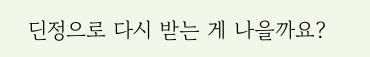딘정으로 다시 받는 게 나을까요?